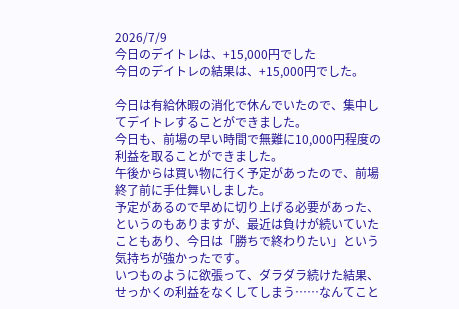2026/7/9
今日のデイトレは、+15,000円でした
今日のデイトレの結果は、+15,000円でした。

今日は有給休暇の消化で休んでいたので、集中してデイトレすることができました。
今日も、前場の早い時間で無難に10,000円程度の利益を取ることができました。
午後からは買い物に行く予定があったので、前場終了前に手仕舞いしました。
予定があるので早めに切り上げる必要があった、というのもありますが、最近は負けが続いていたこともあり、今日は「勝ちで終わりたい」という気持ちが強かったです。
いつものように欲張って、ダラダラ続けた結果、せっかくの利益をなくしてしまう……なんてこと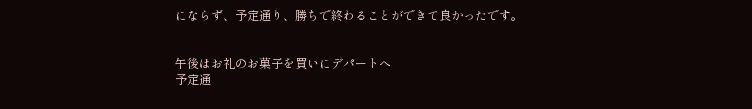にならず、予定通り、勝ちで終わることができて良かったです。


午後はお礼のお菓子を買いにデパートへ
予定通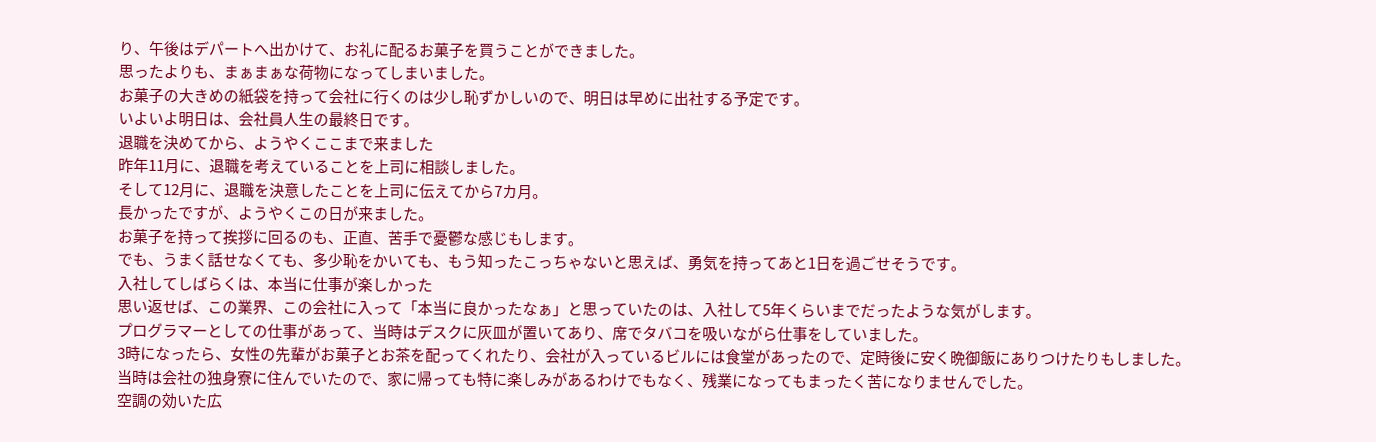り、午後はデパートへ出かけて、お礼に配るお菓子を買うことができました。
思ったよりも、まぁまぁな荷物になってしまいました。
お菓子の大きめの紙袋を持って会社に行くのは少し恥ずかしいので、明日は早めに出社する予定です。
いよいよ明日は、会社員人生の最終日です。
退職を決めてから、ようやくここまで来ました
昨年11月に、退職を考えていることを上司に相談しました。
そして12月に、退職を決意したことを上司に伝えてから7カ月。
長かったですが、ようやくこの日が来ました。
お菓子を持って挨拶に回るのも、正直、苦手で憂鬱な感じもします。
でも、うまく話せなくても、多少恥をかいても、もう知ったこっちゃないと思えば、勇気を持ってあと1日を過ごせそうです。
入社してしばらくは、本当に仕事が楽しかった
思い返せば、この業界、この会社に入って「本当に良かったなぁ」と思っていたのは、入社して5年くらいまでだったような気がします。
プログラマーとしての仕事があって、当時はデスクに灰皿が置いてあり、席でタバコを吸いながら仕事をしていました。
3時になったら、女性の先輩がお菓子とお茶を配ってくれたり、会社が入っているビルには食堂があったので、定時後に安く晩御飯にありつけたりもしました。
当時は会社の独身寮に住んでいたので、家に帰っても特に楽しみがあるわけでもなく、残業になってもまったく苦になりませんでした。
空調の効いた広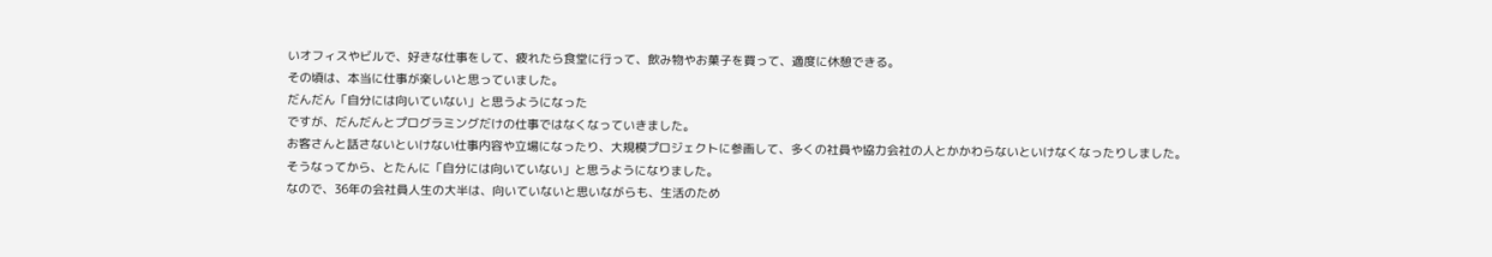いオフィスやビルで、好きな仕事をして、疲れたら食堂に行って、飲み物やお菓子を買って、適度に休憩できる。
その頃は、本当に仕事が楽しいと思っていました。
だんだん「自分には向いていない」と思うようになった
ですが、だんだんとプログラミングだけの仕事ではなくなっていきました。
お客さんと話さないといけない仕事内容や立場になったり、大規模プロジェクトに参画して、多くの社員や協力会社の人とかかわらないといけなくなったりしました。
そうなってから、とたんに「自分には向いていない」と思うようになりました。
なので、36年の会社員人生の大半は、向いていないと思いながらも、生活のため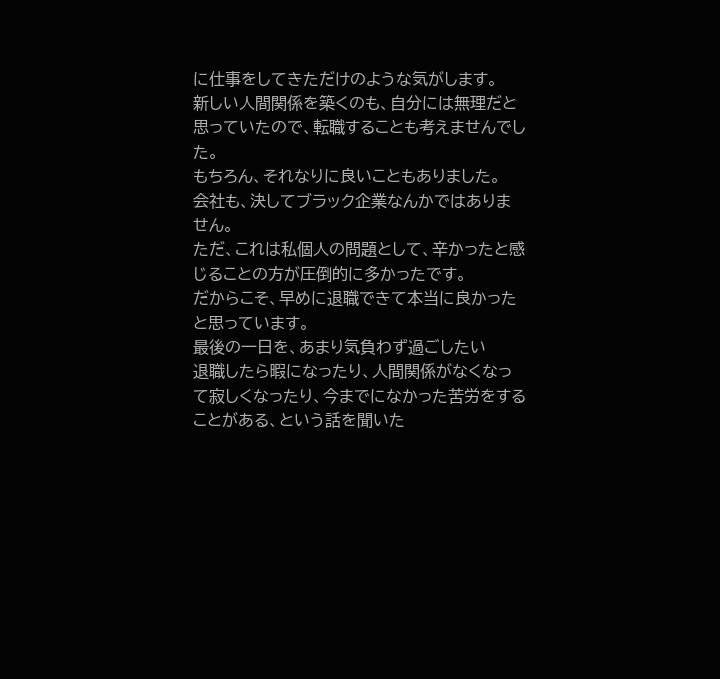に仕事をしてきただけのような気がします。
新しい人間関係を築くのも、自分には無理だと思っていたので、転職することも考えませんでした。
もちろん、それなりに良いこともありました。
会社も、決してブラック企業なんかではありません。
ただ、これは私個人の問題として、辛かったと感じることの方が圧倒的に多かったです。
だからこそ、早めに退職できて本当に良かったと思っています。
最後の一日を、あまり気負わず過ごしたい
退職したら暇になったり、人間関係がなくなって寂しくなったり、今までになかった苦労をすることがある、という話を聞いた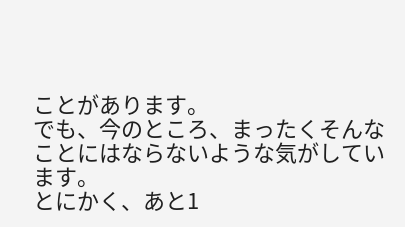ことがあります。
でも、今のところ、まったくそんなことにはならないような気がしています。
とにかく、あと1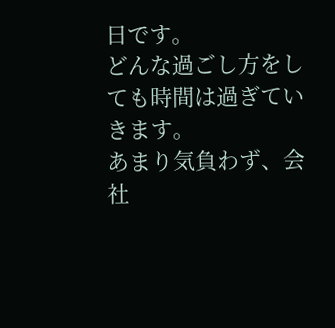日です。
どんな過ごし方をしても時間は過ぎていきます。
あまり気負わず、会社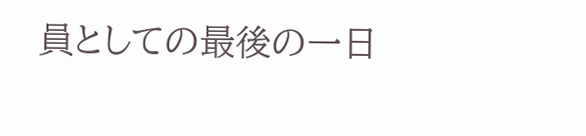員としての最後の一日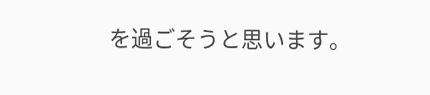を過ごそうと思います。